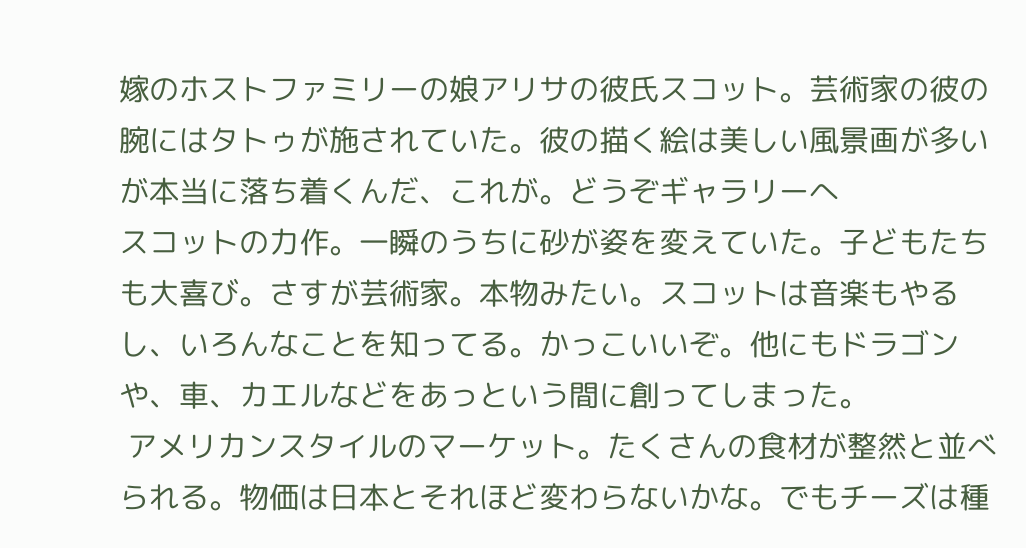嫁のホストファミリーの娘アリサの彼氏スコット。芸術家の彼の腕にはタトゥが施されていた。彼の描く絵は美しい風景画が多いが本当に落ち着くんだ、これが。どうぞギャラリーへ
スコットの力作。一瞬のうちに砂が姿を変えていた。子どもたちも大喜び。さすが芸術家。本物みたい。スコットは音楽もやるし、いろんなことを知ってる。かっこいいぞ。他にもドラゴンや、車、カエルなどをあっという間に創ってしまった。
 アメリカンスタイルのマーケット。たくさんの食材が整然と並べられる。物価は日本とそれほど変わらないかな。でもチーズは種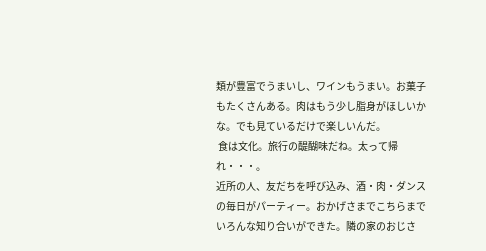類が豊富でうまいし、ワインもうまい。お菓子もたくさんある。肉はもう少し脂身がほしいかな。でも見ているだけで楽しいんだ。
 食は文化。旅行の醍醐味だね。太って帰れ・・・。
近所の人、友だちを呼び込み、酒・肉・ダンスの毎日がパーティー。おかげさまでこちらまでいろんな知り合いができた。隣の家のおじさ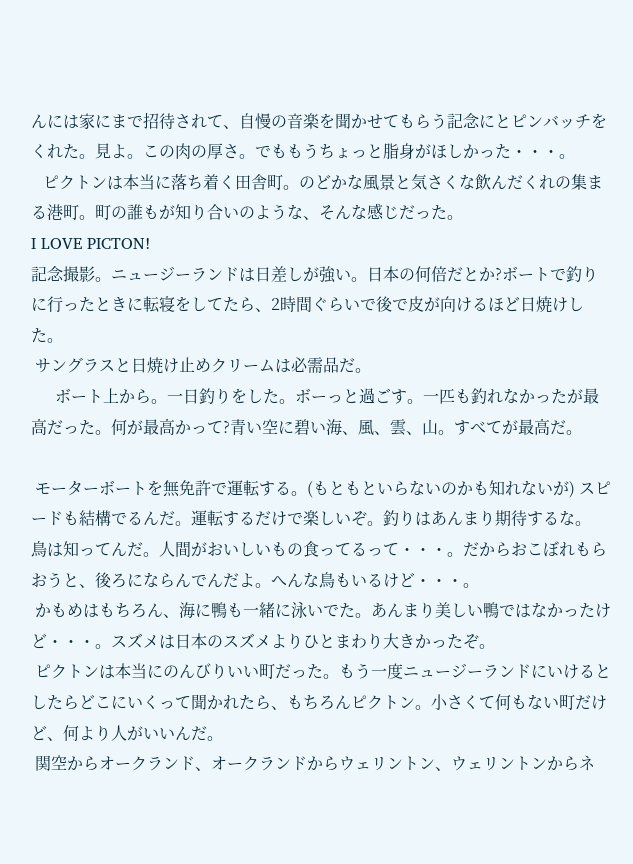んには家にまで招待されて、自慢の音楽を聞かせてもらう記念にとピンバッチをくれた。見よ。この肉の厚さ。でももうちょっと脂身がほしかった・・・。
   ピクトンは本当に落ち着く田舎町。のどかな風景と気さくな飲んだくれの集まる港町。町の誰もが知り合いのような、そんな感じだった。
I LOVE PICTON!
記念撮影。ニュージーランドは日差しが強い。日本の何倍だとか?ボートで釣りに行ったときに転寝をしてたら、2時間ぐらいで後で皮が向けるほど日焼けした。
 サングラスと日焼け止めクリームは必需品だ。
      ボート上から。一日釣りをした。ボーっと過ごす。一匹も釣れなかったが最高だった。何が最高かって?青い空に碧い海、風、雲、山。すべてが最高だ。

 モーターボートを無免許で運転する。(もともといらないのかも知れないが) スピードも結構でるんだ。運転するだけで楽しいぞ。釣りはあんまり期待するな。
鳥は知ってんだ。人間がおいしいもの食ってるって・・・。だからおこぼれもらおうと、後ろにならんでんだよ。へんな鳥もいるけど・・・。
 かもめはもちろん、海に鴨も一緒に泳いでた。あんまり美しい鴨ではなかったけど・・・。スズメは日本のスズメよりひとまわり大きかったぞ。
 ピクトンは本当にのんびりいい町だった。もう一度ニュージーランドにいけるとしたらどこにいくって聞かれたら、もちろんピクトン。小さくて何もない町だけど、何より人がいいんだ。
 関空からオークランド、オークランドからウェリントン、ウェリントンからネ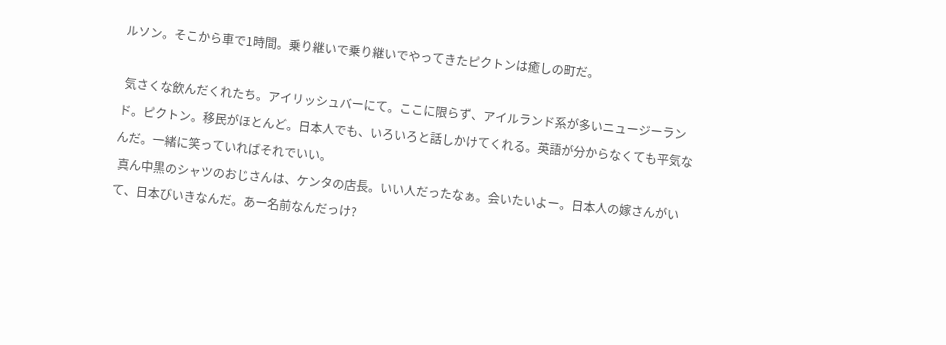ルソン。そこから車で1時間。乗り継いで乗り継いでやってきたピクトンは癒しの町だ。

 気さくな飲んだくれたち。アイリッシュバーにて。ここに限らず、アイルランド系が多いニュージーランド。ピクトン。移民がほとんど。日本人でも、いろいろと話しかけてくれる。英語が分からなくても平気なんだ。一緒に笑っていればそれでいい。
 真ん中黒のシャツのおじさんは、ケンタの店長。いい人だったなぁ。会いたいよー。日本人の嫁さんがいて、日本びいきなんだ。あー名前なんだっけ?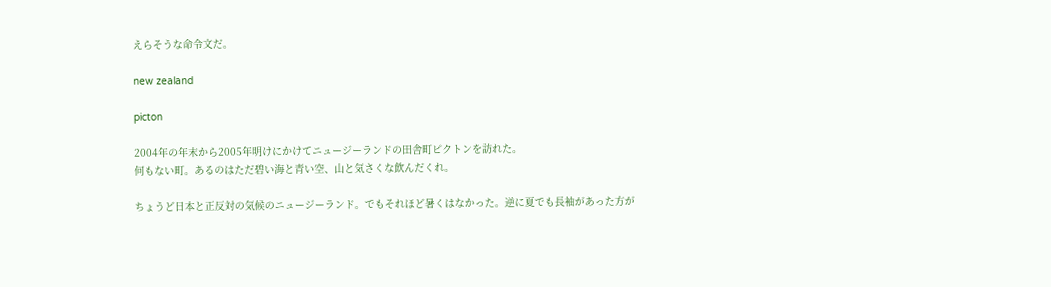えらそうな命令文だ。

new zealand

picton

2004年の年末から2005年明けにかけてニュージーランドの田舎町ピクトンを訪れた。
何もない町。あるのはただ碧い海と青い空、山と気さくな飲んだくれ。

ちょうど日本と正反対の気候のニュージーランド。でもそれほど暑くはなかった。逆に夏でも長袖があった方が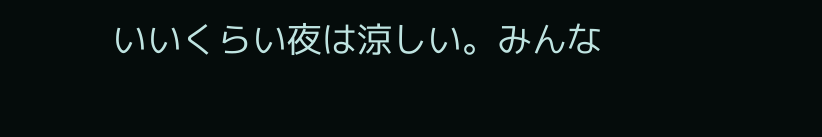いいくらい夜は涼しい。みんな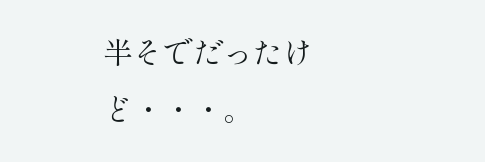半そでだったけど・・・。